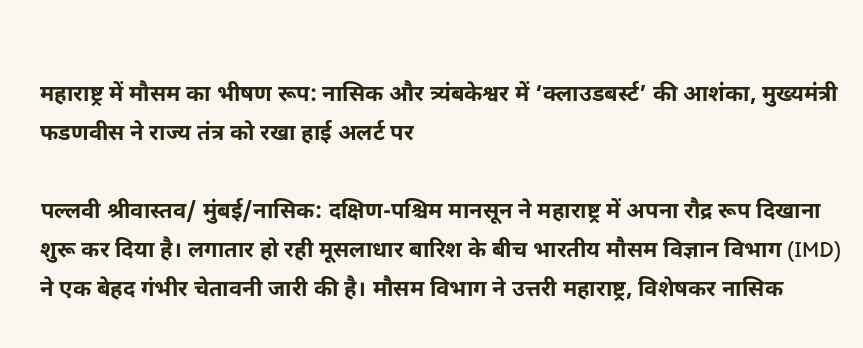महाराष्ट्र में मौसम का भीषण रूप: नासिक और त्र्यंबकेश्वर में ‘क्लाउडबर्स्ट’ की आशंका, मुख्यमंत्री फडणवीस ने राज्य तंत्र को रखा हाई अलर्ट पर

पल्लवी श्रीवास्तव/ मुंबई/नासिक: दक्षिण-पश्चिम मानसून ने महाराष्ट्र में अपना रौद्र रूप दिखाना शुरू कर दिया है। लगातार हो रही मूसलाधार बारिश के बीच भारतीय मौसम विज्ञान विभाग (IMD) ने एक बेहद गंभीर चेतावनी जारी की है। मौसम विभाग ने उत्तरी महाराष्ट्र, विशेषकर नासिक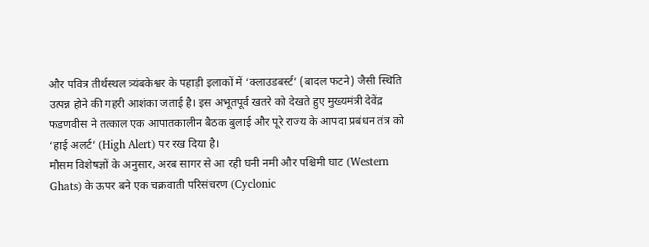और पवित्र तीर्थस्थल त्र्यंबकेश्वर के पहाड़ी इलाकों में ‘क्लाउडबर्स्ट’ (बादल फटने) जैसी स्थिति उत्पन्न होने की गहरी आशंका जताई है। इस अभूतपूर्व खतरे को देखते हुए मुख्यमंत्री देवेंद्र फडणवीस ने तत्काल एक आपातकालीन बैठक बुलाई और पूरे राज्य के आपदा प्रबंधन तंत्र को ‘हाई अलर्ट’ (High Alert) पर रख दिया है।
मौसम विशेषज्ञों के अनुसार, अरब सागर से आ रही घनी नमी और पश्चिमी घाट (Western Ghats) के ऊपर बने एक चक्रवाती परिसंचरण (Cyclonic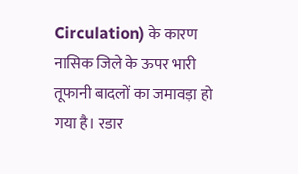Circulation) के कारण नासिक जिले के ऊपर भारी तूफानी बादलों का जमावड़ा हो गया है। रडार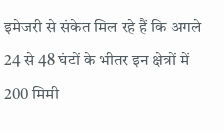इमेजरी से संकेत मिल रहे हैं कि अगले 24 से 48 घंटों के भीतर इन क्षेत्रों में 200 मिमी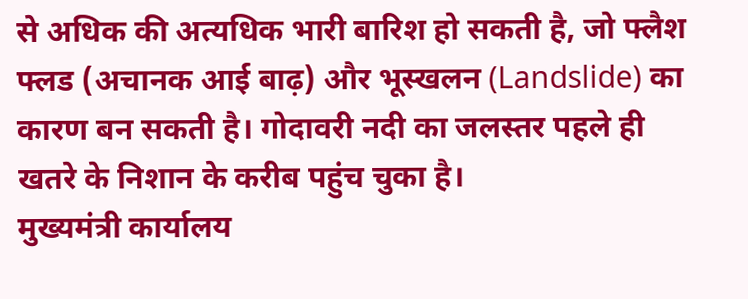से अधिक की अत्यधिक भारी बारिश हो सकती है, जो फ्लैश फ्लड (अचानक आई बाढ़) और भूस्खलन (Landslide) का कारण बन सकती है। गोदावरी नदी का जलस्तर पहले ही खतरे के निशान के करीब पहुंच चुका है।
मुख्यमंत्री कार्यालय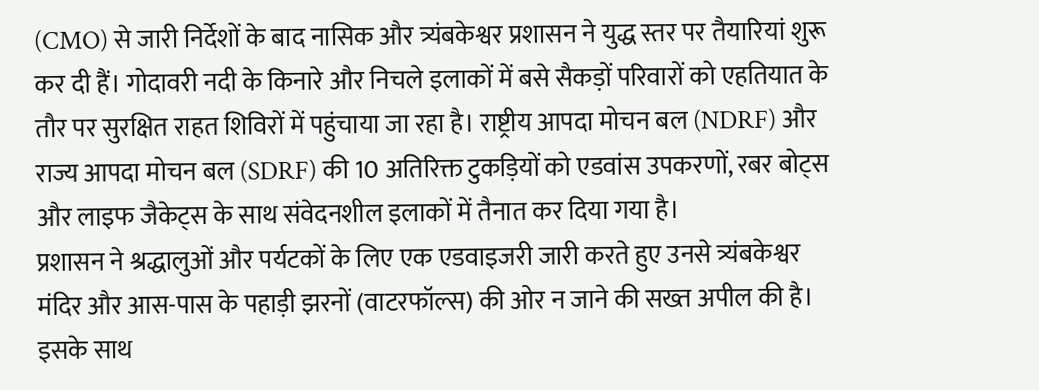(CMO) से जारी निर्देशों के बाद नासिक और त्र्यंबकेश्वर प्रशासन ने युद्ध स्तर पर तैयारियां शुरू कर दी हैं। गोदावरी नदी के किनारे और निचले इलाकों में बसे सैकड़ों परिवारों को एहतियात के तौर पर सुरक्षित राहत शिविरों में पहुंचाया जा रहा है। राष्ट्रीय आपदा मोचन बल (NDRF) और राज्य आपदा मोचन बल (SDRF) की 10 अतिरिक्त टुकड़ियों को एडवांस उपकरणों, रबर बोट्स और लाइफ जैकेट्स के साथ संवेदनशील इलाकों में तैनात कर दिया गया है।
प्रशासन ने श्रद्धालुओं और पर्यटकों के लिए एक एडवाइजरी जारी करते हुए उनसे त्र्यंबकेश्वर मंदिर और आस-पास के पहाड़ी झरनों (वाटरफॉल्स) की ओर न जाने की सख्त अपील की है। इसके साथ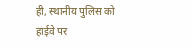ही, स्थानीय पुलिस को हाईवे पर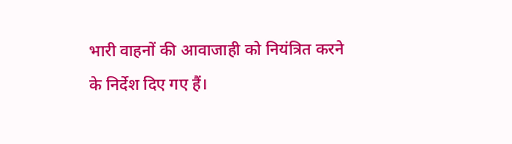भारी वाहनों की आवाजाही को नियंत्रित करने के निर्देश दिए गए हैं।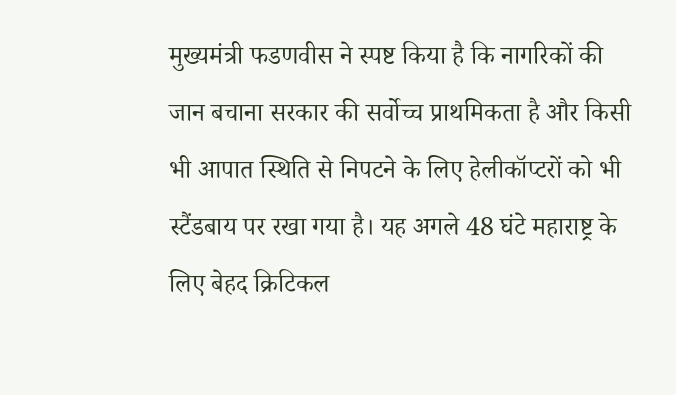मुख्यमंत्री फडणवीस ने स्पष्ट किया है कि नागरिकों की जान बचाना सरकार की सर्वोच्च प्राथमिकता है और किसी भी आपात स्थिति से निपटने के लिए हेलीकॉप्टरों को भी स्टैंडबाय पर रखा गया है। यह अगले 48 घंटे महाराष्ट्र के लिए बेहद क्रिटिकल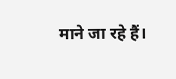माने जा रहे हैं।